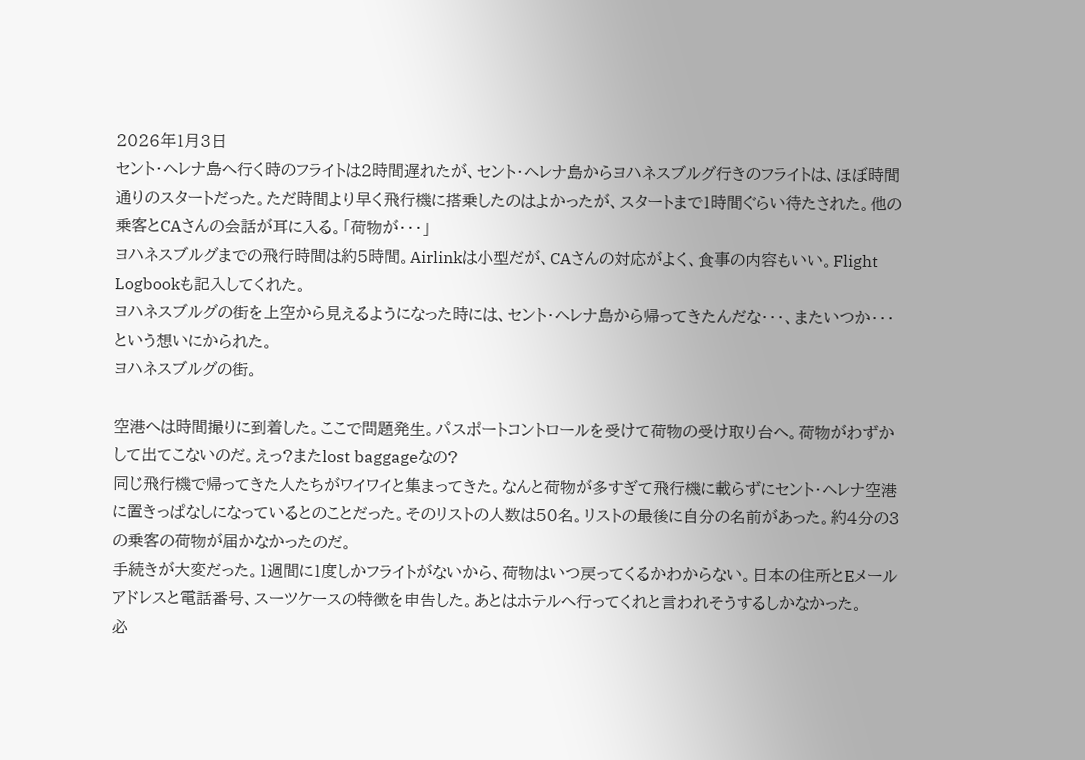2026年1月3日
セント・ヘレナ島へ行く時のフライトは2時間遅れたが、セント・ヘレナ島からヨハネスブルグ行きのフライトは、ほぼ時間通りのスタートだった。ただ時間より早く飛行機に搭乗したのはよかったが、スタートまで1時間ぐらい待たされた。他の乗客とCAさんの会話が耳に入る。「荷物が・・・」
ヨハネスブルグまでの飛行時間は約5時間。Airlinkは小型だが、CAさんの対応がよく、食事の内容もいい。Flight Logbookも記入してくれた。
ヨハネスブルグの街を上空から見えるようになった時には、セント・ヘレナ島から帰ってきたんだな・・・、またいつか・・・という想いにかられた。
ヨハネスブルグの街。

空港へは時間撮りに到着した。ここで問題発生。パスポートコントロールを受けて荷物の受け取り台へ。荷物がわずかして出てこないのだ。えっ?またlost baggageなの?
同じ飛行機で帰ってきた人たちがワイワイと集まってきた。なんと荷物が多すぎて飛行機に載らずにセント・ヘレナ空港に置きっぱなしになっているとのことだった。そのリストの人数は50名。リストの最後に自分の名前があった。約4分の3の乗客の荷物が届かなかったのだ。
手続きが大変だった。1週間に1度しかフライトがないから、荷物はいつ戻ってくるかわからない。日本の住所とEメールアドレスと電話番号、スーツケースの特徴を申告した。あとはホテルへ行ってくれと言われそうするしかなかった。
必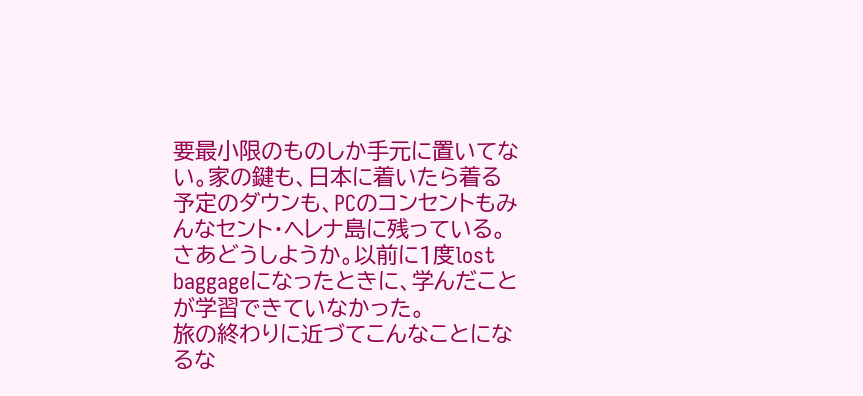要最小限のものしか手元に置いてない。家の鍵も、日本に着いたら着る予定のダウンも、PCのコンセントもみんなセント・ヘレナ島に残っている。
さあどうしようか。以前に1度lost baggageになったときに、学んだことが学習できていなかった。
旅の終わりに近づてこんなことになるな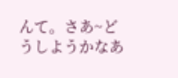んて。さあ~どうしようかなあ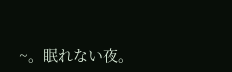~。眠れない夜。